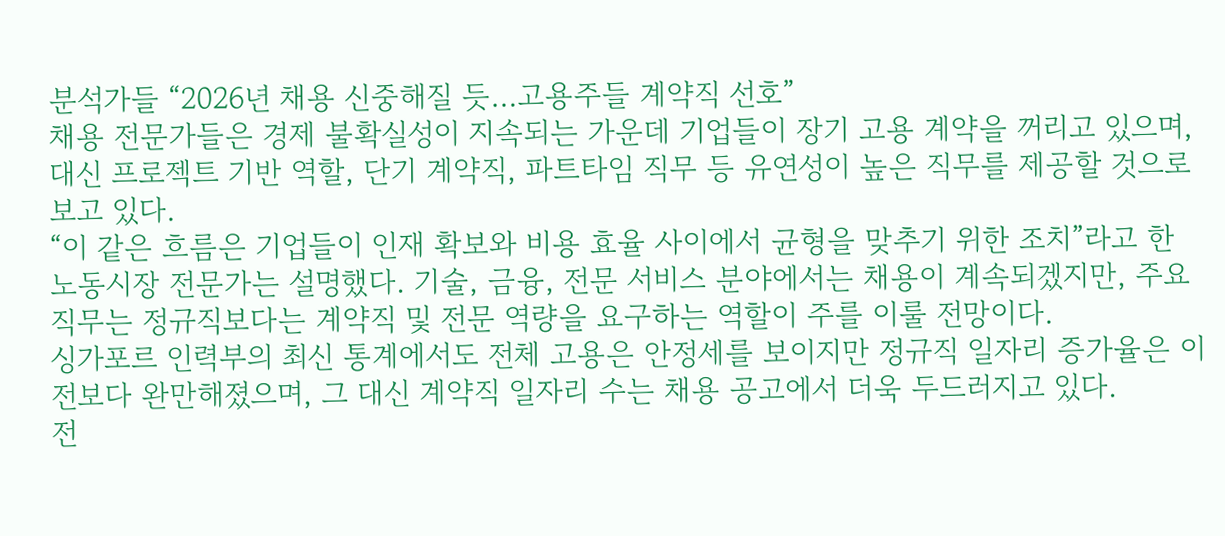분석가들 “2026년 채용 신중해질 듯…고용주들 계약직 선호”
채용 전문가들은 경제 불확실성이 지속되는 가운데 기업들이 장기 고용 계약을 꺼리고 있으며, 대신 프로젝트 기반 역할, 단기 계약직, 파트타임 직무 등 유연성이 높은 직무를 제공할 것으로 보고 있다.
“이 같은 흐름은 기업들이 인재 확보와 비용 효율 사이에서 균형을 맞추기 위한 조치”라고 한 노동시장 전문가는 설명했다. 기술, 금융, 전문 서비스 분야에서는 채용이 계속되겠지만, 주요 직무는 정규직보다는 계약직 및 전문 역량을 요구하는 역할이 주를 이룰 전망이다.
싱가포르 인력부의 최신 통계에서도 전체 고용은 안정세를 보이지만 정규직 일자리 증가율은 이전보다 완만해졌으며, 그 대신 계약직 일자리 수는 채용 공고에서 더욱 두드러지고 있다.
전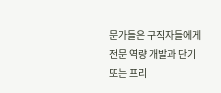문가들은 구직자들에게 전문 역량 개발과 단기 또는 프리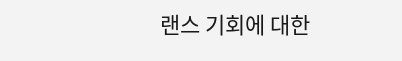랜스 기회에 대한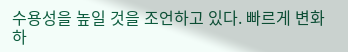수용성을 높일 것을 조언하고 있다. 빠르게 변화하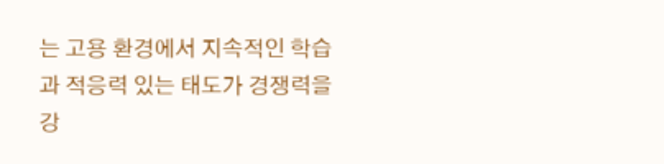는 고용 환경에서 지속적인 학습과 적응력 있는 태도가 경쟁력을 강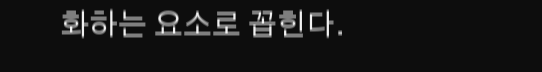화하는 요소로 꼽힌다.